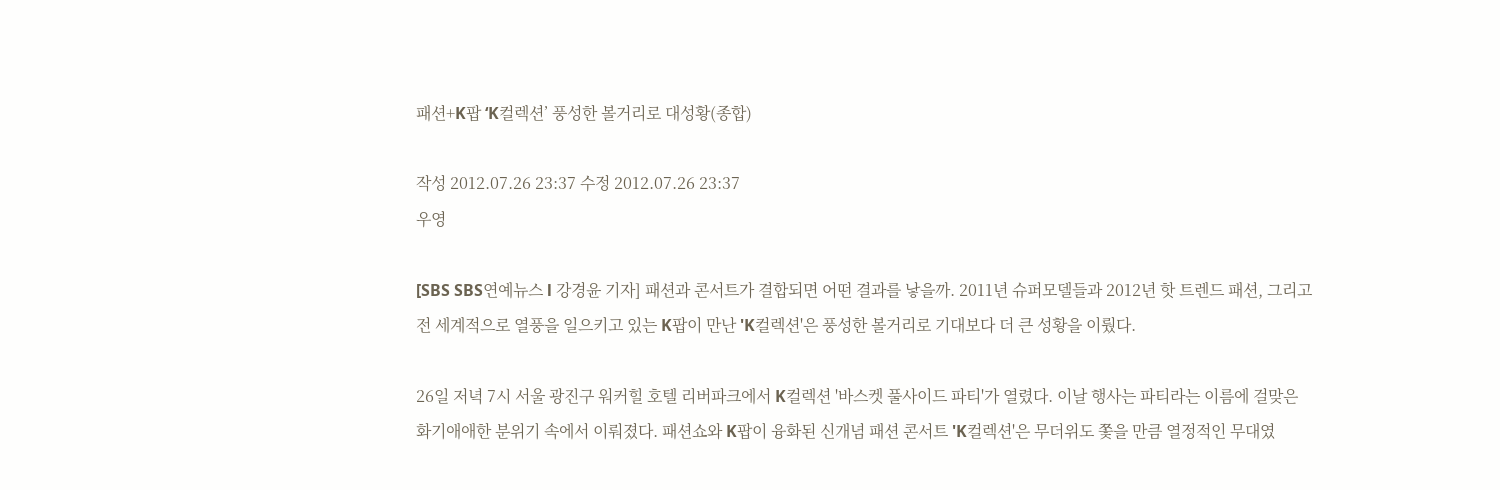패션+K팝 ‘K컬렉션’ 풍성한 볼거리로 대성황(종합)

작성 2012.07.26 23:37 수정 2012.07.26 23:37
우영

[SBS SBS연예뉴스 l 강경윤 기자] 패션과 콘서트가 결합되면 어떤 결과를 낳을까. 2011년 슈퍼모델들과 2012년 핫 트렌드 패션, 그리고 전 세계적으로 열풍을 일으키고 있는 K팝이 만난 'K컬렉션'은 풍성한 볼거리로 기대보다 더 큰 성황을 이뤘다.

26일 저녁 7시 서울 광진구 워커힐 호텔 리버파크에서 K컬렉션 '바스켓 풀사이드 파티'가 열렸다. 이날 행사는 파티라는 이름에 걸맞은 화기애애한 분위기 속에서 이뤄졌다. 패션쇼와 K팝이 융화된 신개념 패션 콘서트 'K컬렉션'은 무더위도 쫓을 만큼 열정적인 무대였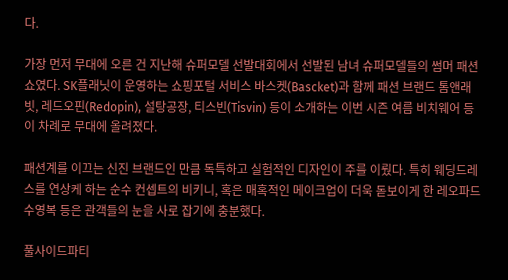다.

가장 먼저 무대에 오른 건 지난해 슈퍼모델 선발대회에서 선발된 남녀 슈퍼모델들의 썸머 패션쇼였다. SK플래닛이 운영하는 쇼핑포털 서비스 바스켓(Bascket)과 함께 패션 브랜드 톰앤래빗, 레드오핀(Redopin), 설탕공장, 티스빈(Tisvin) 등이 소개하는 이번 시즌 여름 비치웨어 등이 차례로 무대에 올려졌다.

패션계를 이끄는 신진 브랜드인 만큼 독특하고 실험적인 디자인이 주를 이뤘다. 특히 웨딩드레스를 연상케 하는 순수 컨셉트의 비키니, 혹은 매혹적인 메이크업이 더욱 돋보이게 한 레오파드 수영복 등은 관객들의 눈을 사로 잡기에 충분했다.

풀사이드파티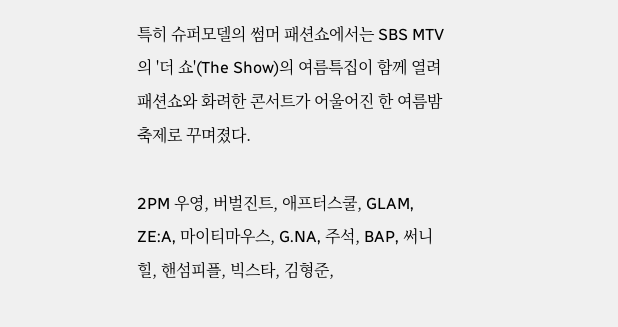특히 슈퍼모델의 썸머 패션쇼에서는 SBS MTV의 '더 쇼'(The Show)의 여름특집이 함께 열려 패션쇼와 화려한 콘서트가 어울어진 한 여름밤 축제로 꾸며졌다.

2PM 우영, 버벌진트, 애프터스쿨, GLAM, ZE:A, 마이티마우스, G.NA, 주석, BAP, 써니힐, 핸섬피플, 빅스타, 김형준,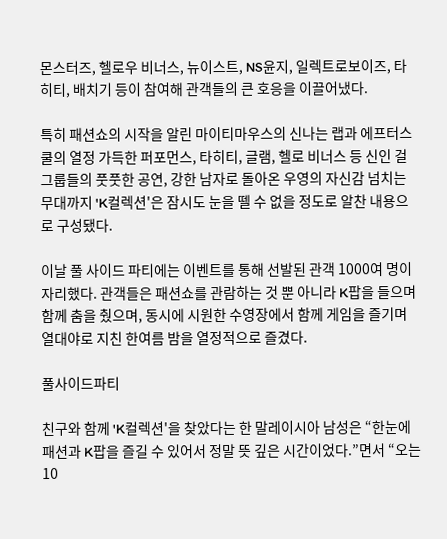몬스터즈, 헬로우 비너스, 뉴이스트, NS윤지, 일렉트로보이즈, 타히티, 배치기 등이 참여해 관객들의 큰 호응을 이끌어냈다.

특히 패션쇼의 시작을 알린 마이티마우스의 신나는 랩과 에프터스쿨의 열정 가득한 퍼포먼스, 타히티, 글램, 헬로 비너스 등 신인 걸그룹들의 풋풋한 공연, 강한 남자로 돌아온 우영의 자신감 넘치는 무대까지 'K컬렉션'은 잠시도 눈을 뗄 수 없을 정도로 알찬 내용으로 구성됐다.

이날 풀 사이드 파티에는 이벤트를 통해 선발된 관객 1000여 명이 자리했다. 관객들은 패션쇼를 관람하는 것 뿐 아니라 K팝을 들으며 함께 춤을 췄으며, 동시에 시원한 수영장에서 함께 게임을 즐기며 열대야로 지친 한여름 밤을 열정적으로 즐겼다.

풀사이드파티

친구와 함께 'K컬렉션'을 찾았다는 한 말레이시아 남성은 “한눈에 패션과 K팝을 즐길 수 있어서 정말 뜻 깊은 시간이었다.”면서 “오는 10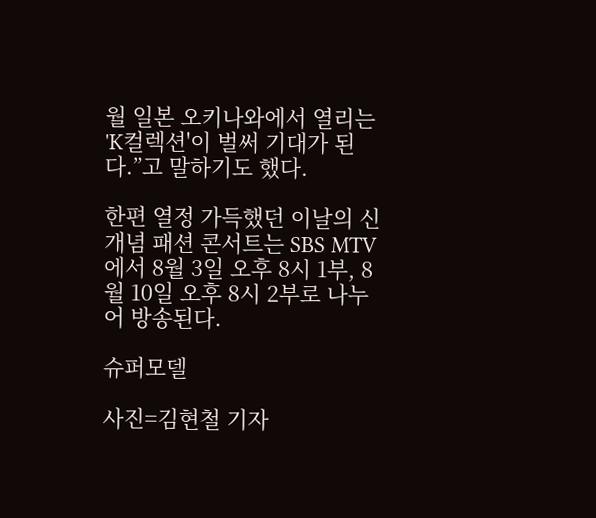월 일본 오키나와에서 열리는 'K컬렉션'이 벌써 기대가 된다.”고 말하기도 했다.

한편 열정 가득했던 이날의 신개념 패션 콘서트는 SBS MTV에서 8월 3일 오후 8시 1부, 8월 10일 오후 8시 2부로 나누어 방송된다.

슈퍼모델

사진=김현철 기자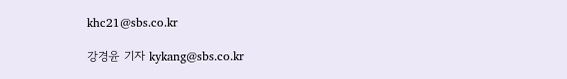khc21@sbs.co.kr

강경윤 기자 kykang@sbs.co.kr